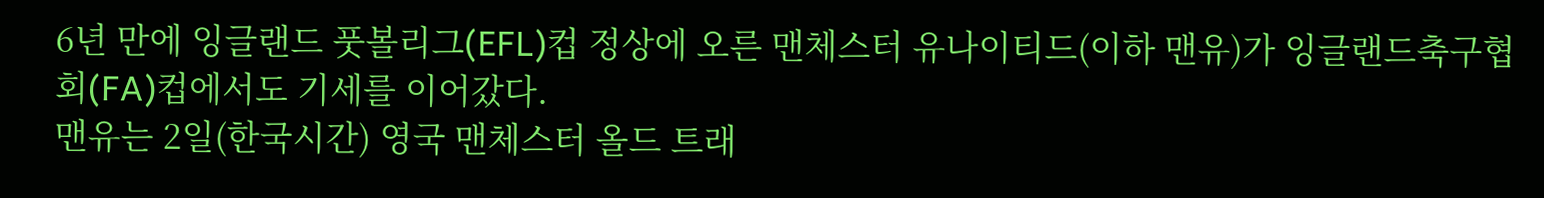6년 만에 잉글랜드 풋볼리그(EFL)컵 정상에 오른 맨체스터 유나이티드(이하 맨유)가 잉글랜드축구협회(FA)컵에서도 기세를 이어갔다.
맨유는 2일(한국시간) 영국 맨체스터 올드 트래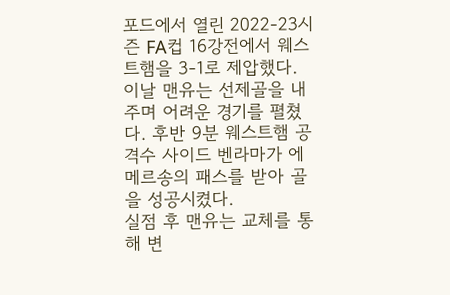포드에서 열린 2022-23시즌 FA컵 16강전에서 웨스트햄을 3-1로 제압했다. 이날 맨유는 선제골을 내주며 어려운 경기를 펼쳤다. 후반 9분 웨스트햄 공격수 사이드 벤라마가 에메르송의 패스를 받아 골을 성공시켰다.
실점 후 맨유는 교체를 통해 변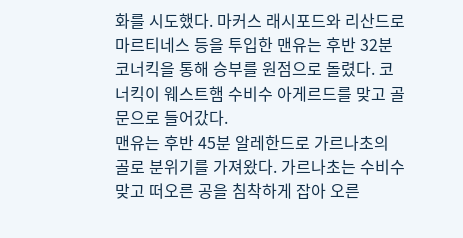화를 시도했다. 마커스 래시포드와 리산드로 마르티네스 등을 투입한 맨유는 후반 32분 코너킥을 통해 승부를 원점으로 돌렸다. 코너킥이 웨스트햄 수비수 아게르드를 맞고 골문으로 들어갔다.
맨유는 후반 45분 알레한드로 가르나초의 골로 분위기를 가져왔다. 가르나초는 수비수 맞고 떠오른 공을 침착하게 잡아 오른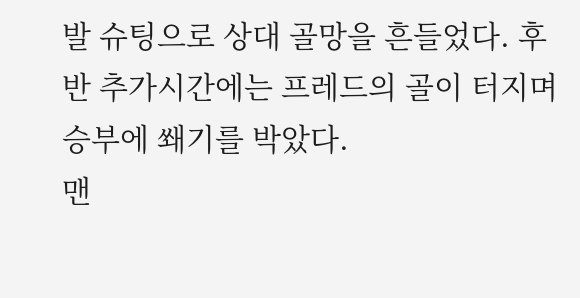발 슈팅으로 상대 골망을 흔들었다. 후반 추가시간에는 프레드의 골이 터지며 승부에 쐐기를 박았다.
맨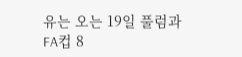유는 오는 19일 풀럼과 FA컵 8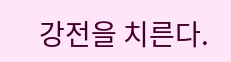강전을 치른다.